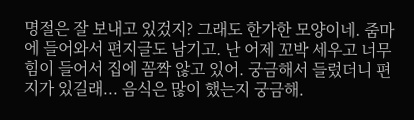명절은 잘 보내고 있겄지? 그래도 한가한 모양이네. 줌마에 들어와서 편지글도 남기고. 난 어제 꼬박 세우고 너무 힘이 들어서 집에 꼼짝 않고 있어. 궁금해서 들렀더니 편지가 있길래... 음식은 많이 했는지 궁금해.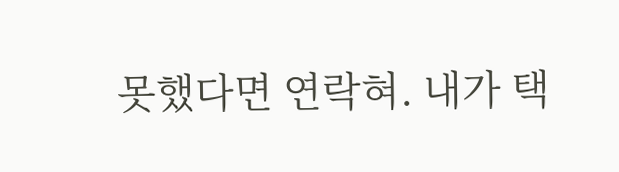못했다면 연락혀. 내가 택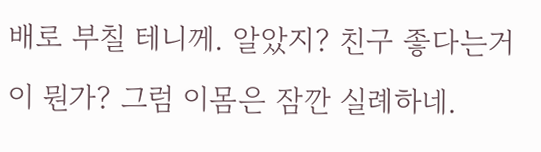배로 부칠 테니께. 알았지? 친구 좋다는거이 뭔가? 그럼 이몸은 잠깐 실례하네.